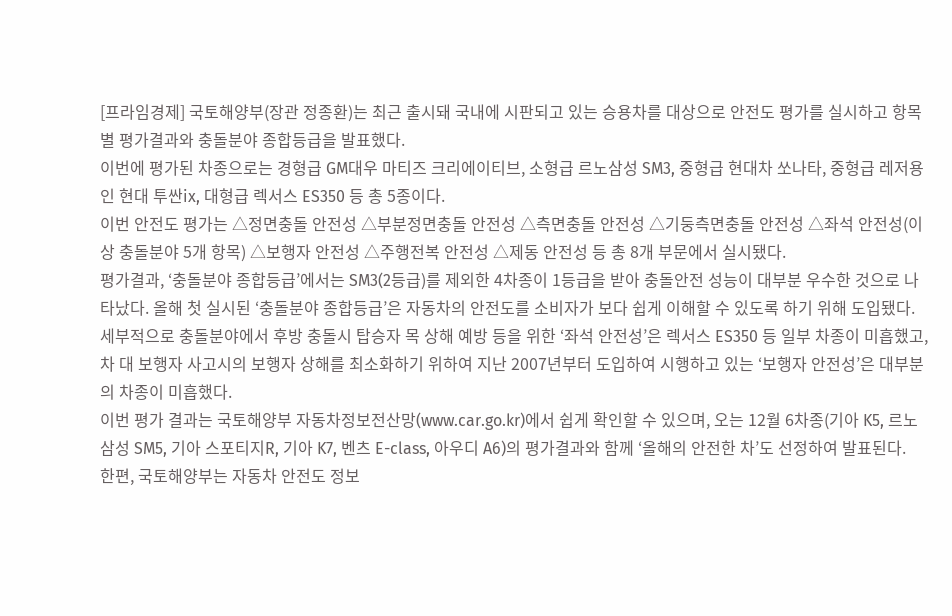[프라임경제] 국토해양부(장관 정종환)는 최근 출시돼 국내에 시판되고 있는 승용차를 대상으로 안전도 평가를 실시하고 항목별 평가결과와 충돌분야 종합등급을 발표했다.
이번에 평가된 차종으로는 경형급 GM대우 마티즈 크리에이티브, 소형급 르노삼성 SM3, 중형급 현대차 쏘나타, 중형급 레저용인 현대 투싼ix, 대형급 렉서스 ES350 등 총 5종이다.
이번 안전도 평가는 △정면충돌 안전성 △부분정면충돌 안전성 △측면충돌 안전성 △기둥측면충돌 안전성 △좌석 안전성(이상 충돌분야 5개 항목) △보행자 안전성 △주행전복 안전성 △제동 안전성 등 총 8개 부문에서 실시됐다.
평가결과, ‘충돌분야 종합등급’에서는 SM3(2등급)를 제외한 4차종이 1등급을 받아 충돌안전 성능이 대부분 우수한 것으로 나타났다. 올해 첫 실시된 ‘충돌분야 종합등급’은 자동차의 안전도를 소비자가 보다 쉽게 이해할 수 있도록 하기 위해 도입됐다.
세부적으로 충돌분야에서 후방 충돌시 탑승자 목 상해 예방 등을 위한 ‘좌석 안전성’은 렉서스 ES350 등 일부 차종이 미흡했고, 차 대 보행자 사고시의 보행자 상해를 최소화하기 위하여 지난 2007년부터 도입하여 시행하고 있는 ‘보행자 안전성’은 대부분의 차종이 미흡했다.
이번 평가 결과는 국토해양부 자동차정보전산망(www.car.go.kr)에서 쉽게 확인할 수 있으며, 오는 12월 6차종(기아 K5, 르노삼성 SM5, 기아 스포티지R, 기아 K7, 벤츠 E-class, 아우디 A6)의 평가결과와 함께 ‘올해의 안전한 차’도 선정하여 발표된다.
한편, 국토해양부는 자동차 안전도 정보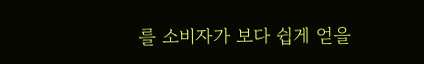를 소비자가 보다 쉽게 얻을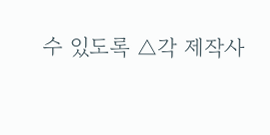수 있도록 △각 제작사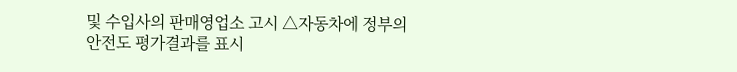및 수입사의 판매영업소 고시 △자동차에 정부의 안전도 평가결과를 표시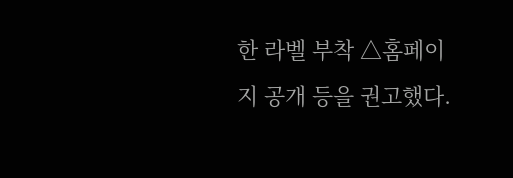한 라벨 부착 △홈페이지 공개 등을 권고했다.